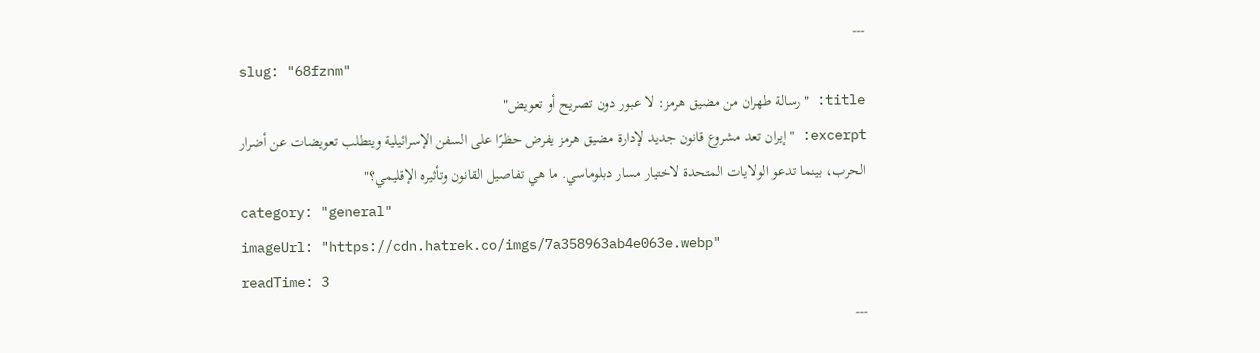---
slug: "68fznm"
title: "رسالة طهران من مضيق هرمز: لا عبور دون تصريح أو تعويض"
excerpt: "إيران تعد مشروع قانون جديد لإدارة مضيق هرمز يفرض حظرًا على السفن الإسرائيلية ويتطلب تعويضات عن أضرار الحرب، بينما تدعو الولايات المتحدة لاختيار مسار دبلوماسي. ما هي تفاصيل القانون وتأثيره الإقليمي؟"
category: "general"
imageUrl: "https://cdn.hatrek.co/imgs/7a358963ab4e063e.webp"
readTime: 3
---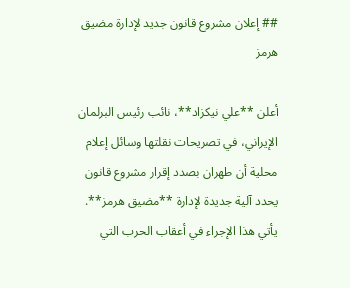## إعلان مشروع قانون جديد لإدارة مضيق هرمز

أعلن **علي نيكزاد**، نائب رئيس البرلمان الإيراني، في تصريحات نقلتها وسائل إعلام محلية أن طهران بصدد إقرار مشروع قانون يحدد آلية جديدة لإدارة **مضيق هرمز**. يأتي هذا الإجراء في أعقاب الحرب التي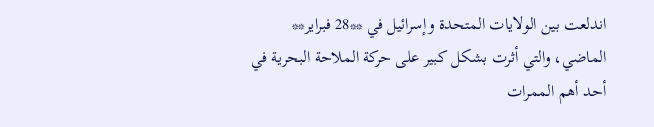اندلعت بين الولايات المتحدة وإسرائيل في **28 فبراير** الماضي، والتي أثرت بشكل كبير على حركة الملاحة البحرية في أحد أهم الممرات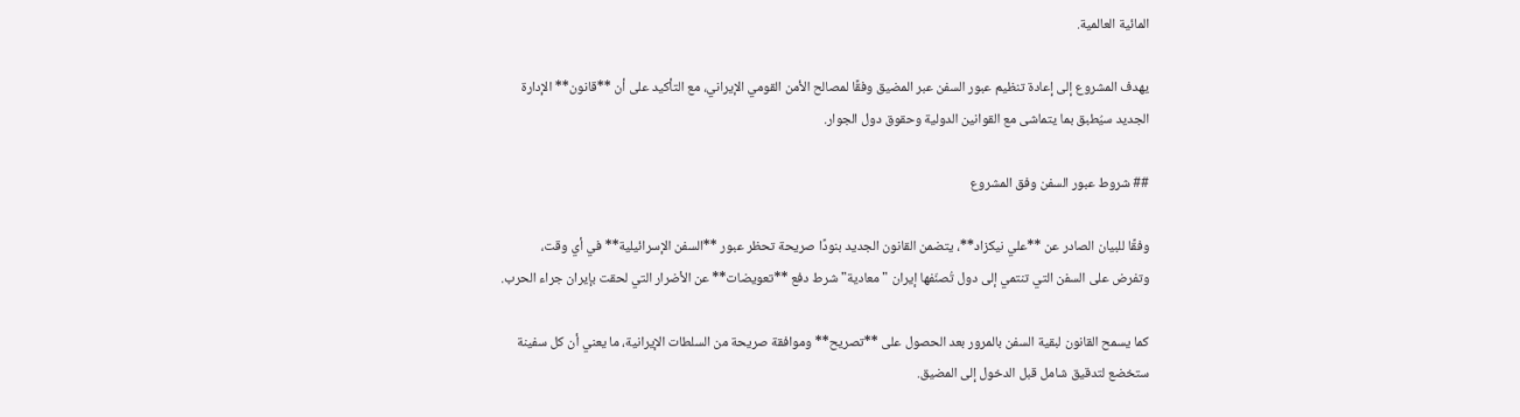المائية العالمية.

يهدف المشروع إلى إعادة تنظيم عبور السفن عبر المضيق وفقًا لمصالح الأمن القومي الإيراني، مع التأكيد على أن **قانون** الإدارة الجديد سيُطبق بما يتماشى مع القوانين الدولية وحقوق دول الجوار.

## شروط عبور السفن وفق المشروع

وفقًا للبيان الصادر عن **علي نيكزاد**، يتضمن القانون الجديد بنودًا صريحة تحظر عبور **السفن الإسرائيلية** في أي وقت، وتفرض على السفن التي تنتمي إلى دول تُصنّفها إيران "معادية" شرط دفع **تعويضات** عن الأضرار التي لحقت بإيران جراء الحرب.

كما يسمح القانون لبقية السفن بالمرور بعد الحصول على **تصريح** وموافقة صريحة من السلطات الإيرانية، ما يعني أن كل سفينة ستخضع لتدقيق شامل قبل الدخول إلى المضيق.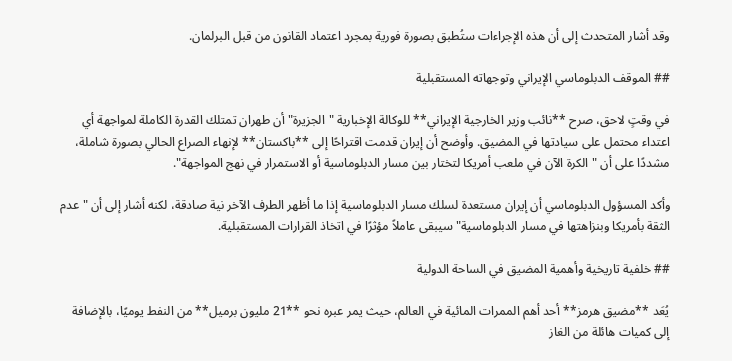وقد أشار المتحدث إلى أن هذه الإجراءات ستُطبق بصورة فورية بمجرد اعتماد القانون من قبل البرلمان.

## الموقف الدبلوماسي الإيراني وتوجهاته المستقبلية

في وقتٍ لاحق، صرح **نائب وزير الخارجية الإيراني** للوكالة الإخبارية "الجزيرة" أن طهران تمتلك القدرة الكاملة لمواجهة أي اعتداء محتمل على سيادتها في المضيق. وأوضح أن إيران قدمت اقتراحًا إلى **باكستان** لإنهاء الصراع الحالي بصورة شاملة، مشددًا على أن "الكرة الآن في ملعب أمريكا لتختار بين مسار الدبلوماسية أو الاستمرار في نهج المواجهة".

وأكد المسؤول الدبلوماسي أن إيران مستعدة لسلك مسار الدبلوماسية إذا ما أظهر الطرف الآخر نية صادقة، لكنه أشار إلى أن "عدم الثقة بأمريكا وبنزاهتها في مسار الدبلوماسية" سيبقى عاملاً مؤثرًا في اتخاذ القرارات المستقبلية.

## خلفية تاريخية وأهمية المضيق في الساحة الدولية

يُعَد **مضيق هرمز** أحد أهم الممرات المائية في العالم، حيث يمر عبره نحو **21 مليون برميل** من النفط يوميًا، بالإضافة إلى كميات هائلة من الغاز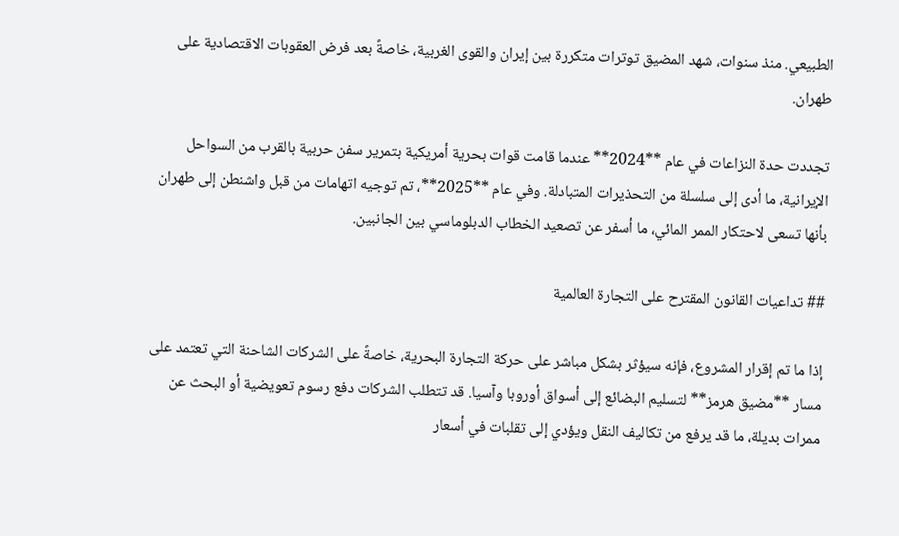الطبيعي. منذ سنوات، شهد المضيق توترات متكررة بين إيران والقوى الغربية، خاصةً بعد فرض العقوبات الاقتصادية على طهران.

تجددت حدة النزاعات في عام **2024** عندما قامت قوات بحرية أمريكية بتمرير سفن حربية بالقرب من السواحل الإيرانية، ما أدى إلى سلسلة من التحذيرات المتبادلة. وفي عام **2025**، تم توجيه اتهامات من قبل واشنطن إلى طهران بأنها تسعى لاحتكار الممر المائي، ما أسفر عن تصعيد الخطاب الدبلوماسي بين الجانبين.

## تداعيات القانون المقترح على التجارة العالمية

إذا ما تم إقرار المشروع، فإنه سيؤثر بشكل مباشر على حركة التجارة البحرية، خاصةً على الشركات الشاحنة التي تعتمد على مسار **مضيق هرمز** لتسليم البضائع إلى أسواق أوروبا وآسيا. قد تتطلب الشركات دفع رسوم تعويضية أو البحث عن ممرات بديلة، ما قد يرفع من تكاليف النقل ويؤدي إلى تقلبات في أسعار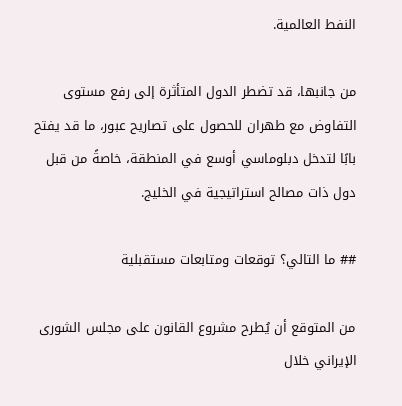النفط العالمية.

من جانبها، قد تضطر الدول المتأثرة إلى رفع مستوى التفاوض مع طهران للحصول على تصاريح عبور، ما قد يفتح بابًا لتدخل دبلوماسي أوسع في المنطقة، خاصةً من قبل دول ذات مصالح استراتيجية في الخليج.

## ما التالي؟ توقعات ومتابعات مستقبلية

من المتوقع أن يُطرح مشروع القانون على مجلس الشورى الإيراني خلال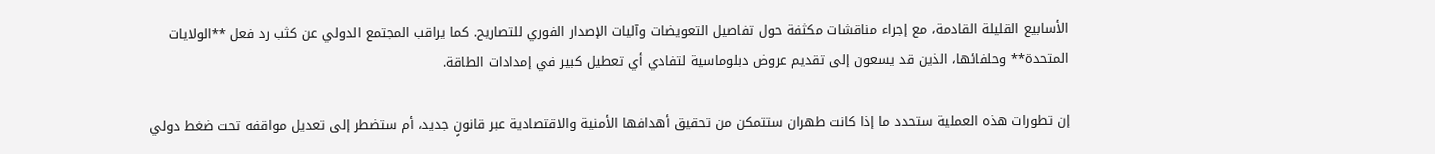الأسابيع القليلة القادمة، مع إجراء مناقشات مكثفة حول تفاصيل التعويضات وآليات الإصدار الفوري للتصاريح. كما يراقب المجتمع الدولي عن كثب رد فعل **الولايات المتحدة** وحلفائها، الذين قد يسعون إلى تقديم عروض دبلوماسية لتفادي أي تعطيل كبير في إمدادات الطاقة.

إن تطورات هذه العملية ستحدد ما إذا كانت طهران ستتمكن من تحقيق أهدافها الأمنية والاقتصادية عبر قانونٍ جديد، أم ستضطر إلى تعديل مواقفه تحت ضغط دولي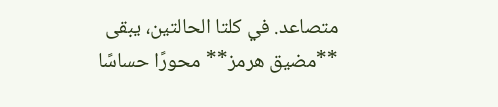متصاعد. في كلتا الحالتين، يبقى **مضيق هرمز** محورًا حساسًا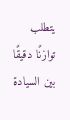يتطلب توازنًا دقيقًا بين السيادة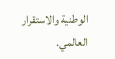الوطنية والاستقرار العالمي.